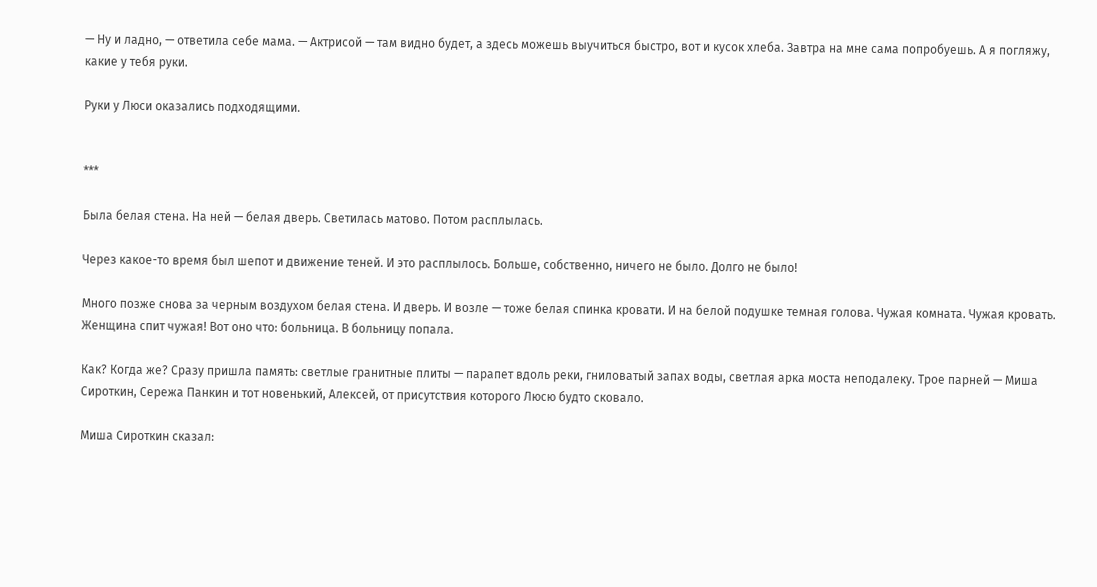— Ну и ладно, — ответила себе мама. — Актрисой — там видно будет, а здесь можешь выучиться быстро, вот и кусок хлеба. Завтра на мне сама попробуешь. А я погляжу, какие у тебя руки.

Руки у Люси оказались подходящими.


***

Была белая стена. На ней — белая дверь. Светилась матово. Потом расплылась.

Через какое-то время был шепот и движение теней. И это расплылось. Больше, собственно, ничего не было. Долго не было!

Много позже снова за черным воздухом белая стена. И дверь. И возле — тоже белая спинка кровати. И на белой подушке темная голова. Чужая комната. Чужая кровать. Женщина спит чужая! Вот оно что: больница. В больницу попала.

Как? Когда же? Сразу пришла память: светлые гранитные плиты — парапет вдоль реки, гниловатый запах воды, светлая арка моста неподалеку. Трое парней — Миша Сироткин, Сережа Панкин и тот новенький, Алексей, от присутствия которого Люсю будто сковало.

Миша Сироткин сказал: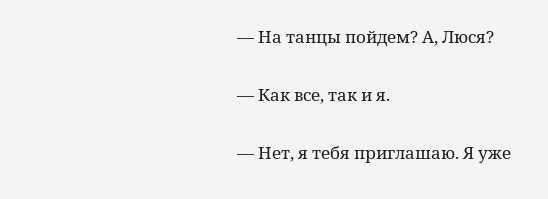— На танцы пойдем? А, Люся?

— Как все, так и я.

— Нет, я тебя приглашаю. Я уже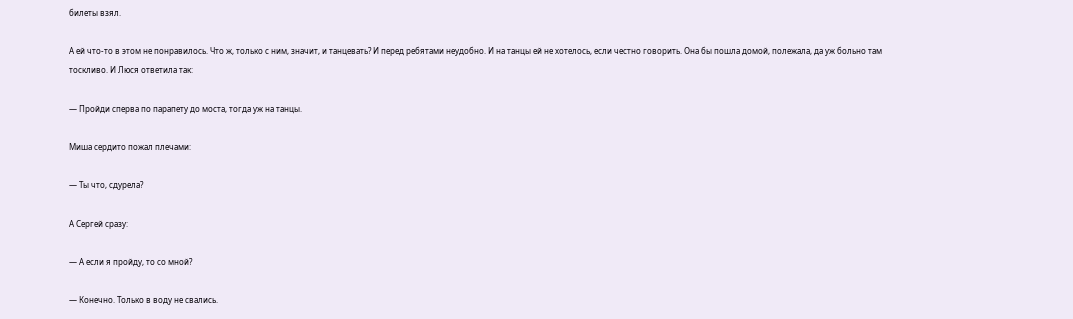билеты взял.

А ей что-то в этом не понравилось. Что ж, только с ним, значит, и танцевать? И перед ребятами неудобно. И на танцы ей не хотелось, если честно говорить. Она бы пошла домой, полежала, да уж больно там тоскливо. И Люся ответила так:

— Пройди сперва по парапету до моста, тогда уж на танцы.

Миша сердито пожал плечами:

— Ты что, сдурела?

А Сергей сразу:

— А если я пройду, то со мной?

— Конечно. Только в воду не свались.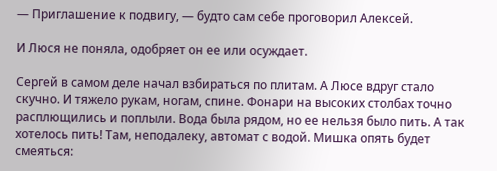— Приглашение к подвигу, — будто сам себе проговорил Алексей.

И Люся не поняла, одобряет он ее или осуждает.

Сергей в самом деле начал взбираться по плитам. А Люсе вдруг стало скучно. И тяжело рукам, ногам, спине. Фонари на высоких столбах точно расплющились и поплыли. Вода была рядом, но ее нельзя было пить. А так хотелось пить! Там, неподалеку, автомат с водой. Мишка опять будет смеяться: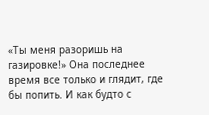«Ты меня разоришь на газировке!» Она последнее время все только и глядит, где бы попить. И как будто с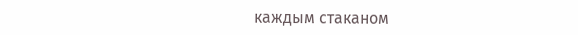каждым стаканом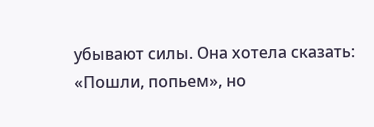убывают силы. Она хотела сказать: «Пошли, попьем», но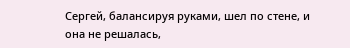Сергей, балансируя руками, шел по стене, и она не решалась,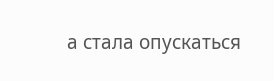а стала опускаться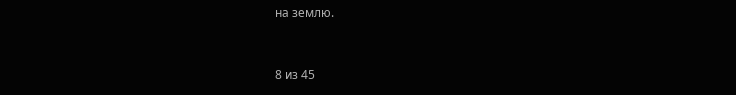на землю.



8 из 45